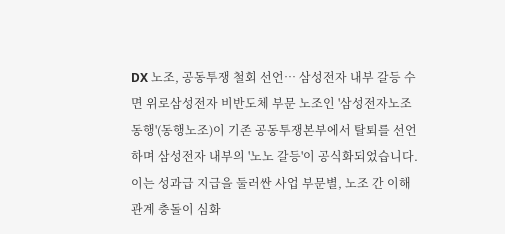DX 노조, 공동투쟁 철회 선언… 삼성전자 내부 갈등 수면 위로삼성전자 비반도체 부문 노조인 '삼성전자노조동행'(동행노조)이 기존 공동투쟁본부에서 탈퇴를 선언하며 삼성전자 내부의 '노노 갈등'이 공식화되었습니다. 이는 성과급 지급을 둘러싼 사업 부문별, 노조 간 이해관계 충돌이 심화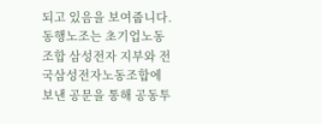되고 있음을 보여줍니다. 동행노조는 초기업노동조합 삼성전자 지부와 전국삼성전자노동조합에 보낸 공문을 통해 공동투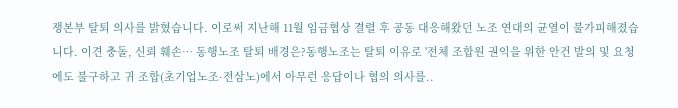쟁본부 탈퇴 의사를 밝혔습니다. 이로써 지난해 11월 임금협상 결렬 후 공동 대응해왔던 노조 연대의 균열이 불가피해졌습니다. 이견 충돌, 신뢰 훼손… 동행노조 탈퇴 배경은?동행노조는 탈퇴 이유로 '전체 조합원 권익을 위한 안건 발의 및 요청에도 불구하고 귀 조합(초기업노조·전삼노)에서 아무런 응답이나 협의 의사를..